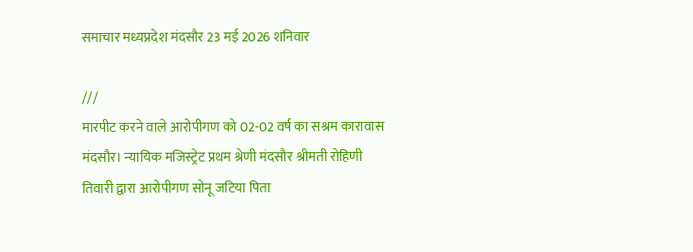समाचार मध्यप्रदेश मंदसौर 23 मई 2026 शनिवार

///
मारपीट करने वाले आरोपीगण को 02-02 वर्ष का सश्रम कारावास
मंदसौर। न्यायिक मजिस्ट्रेट प्रथम श्रेणी मंदसौर श्रीमती रोहिणी तिवारी द्वारा आरोपीगण सोनू जटिया पिता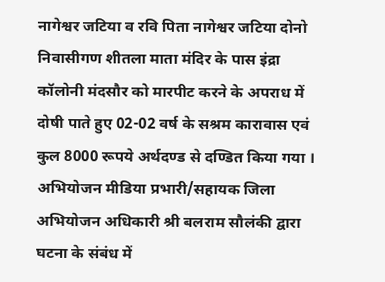नागेश्वर जटिया व रवि पिता नागेश्वर जटिया दोनो निवासीगण शीतला माता मंदिर के पास इंद्रा कॉलोनी मंदसौर को मारपीट करने के अपराध में दोषी पाते हुए 02-02 वर्ष के सश्रम कारावास एवं कुल 8000 रूपये अर्थदण्ड से दण्डित किया गया ।
अभियोजन मीडिया प्रभारी/सहायक जिला अभियोजन अधिकारी श्री बलराम सौलंकी द्वारा घटना के संबंध में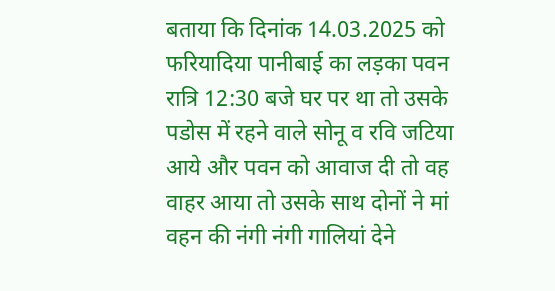बताया कि दिनांक 14.03.2025 को फरियादिया पानीबाई का लड़का पवन रात्रि 12:30 बजे घर पर था तो उसके पडोस में रहने वाले सोनू व रवि जटिया आये और पवन को आवाज दी तो वह वाहर आया तो उसके साथ दोनों ने मां वहन की नंगी नंगी गालियां देने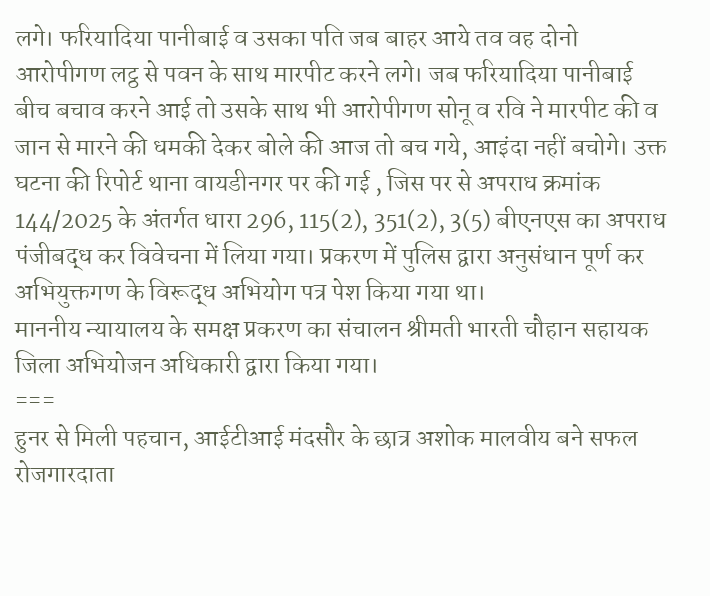लगे। फरियादिया पानीबाई व उसका पति जब बाहर आये तव वह दोनो आरोपीगण लट्ठ से पवन के साथ मारपीट करने लगे। जब फरियादिया पानीबाई बीच बचाव करने आई तो उसके साथ भी आरोपीगण सोनू व रवि ने मारपीट की व जान से मारने की धमकी देकर बोले की आज तो बच गये, आइंदा नहीं बचोगे। उक्त घटना की रिपोर्ट थाना वायडीनगर पर की गई , जिस पर से अपराध क्रमांक 144/2025 के अंतर्गत धारा 296, 115(2), 351(2), 3(5) बीएनएस का अपराध पंजीबद्ध कर विवेचना में लिया गया। प्रकरण में पुलिस द्वारा अनुसंधान पूर्ण कर अभियुक्तगण के विरूद्ध अभियोग पत्र पेश किया गया था।
माननीय न्यायालय के समक्ष प्रकरण का संचालन श्रीमती भारती चौहान सहायक जिला अभियोजन अधिकारी द्वारा किया गया।
===
हुनर से मिली पहचान, आईटीआई मंदसौर के छात्र अशोक मालवीय बने सफल रोजगारदाता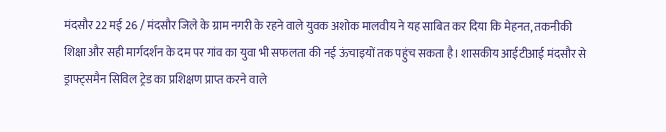मंदसौर 22 मई 26 / मंदसौर जिले के ग्राम नगरी के रहने वाले युवक अशोक मालवीय ने यह साबित कर दिया कि मेहनत, तकनीकी शिक्षा और सही मार्गदर्शन के दम पर गांव का युवा भी सफलता की नई ऊंचाइयों तक पहुंच सकता है। शासकीय आईटीआई मंदसौर से ड्राफ्ट्समैन सिविल ट्रेड का प्रशिक्षण प्राप्त करने वाले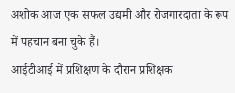अशोक आज एक सफल उद्यमी और रोजगारदाता के रूप में पहचान बना चुके हैं।
आईटीआई में प्रशिक्षण के दौरान प्रशिक्षक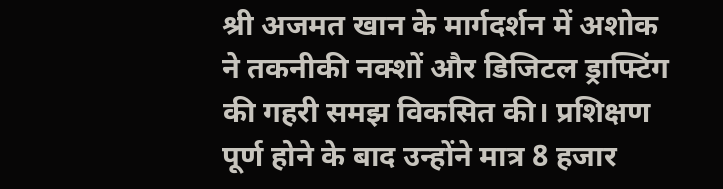श्री अजमत खान के मार्गदर्शन में अशोक ने तकनीकी नक्शों और डिजिटल ड्राफ्टिंग की गहरी समझ विकसित की। प्रशिक्षण पूर्ण होने के बाद उन्होंने मात्र 8 हजार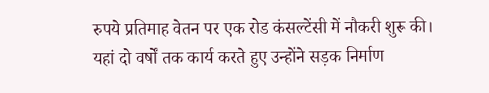रुपये प्रतिमाह वेतन पर एक रोड कंसल्टेंसी में नौकरी शुरू की। यहां दो वर्षों तक कार्य करते हुए उन्होंने सड़क निर्माण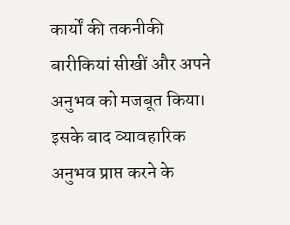कार्यों की तकनीकी बारीकियां सीखीं और अपने अनुभव को मजबूत किया।
इसके बाद व्यावहारिक अनुभव प्राप्त करने के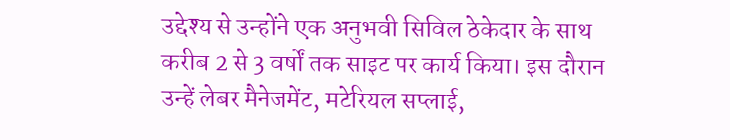उद्देश्य से उन्होंने एक अनुभवी सिविल ठेकेदार के साथ करीब 2 से 3 वर्षों तक साइट पर कार्य किया। इस दौरान उन्हें लेबर मैनेजमेंट, मटेरियल सप्लाई,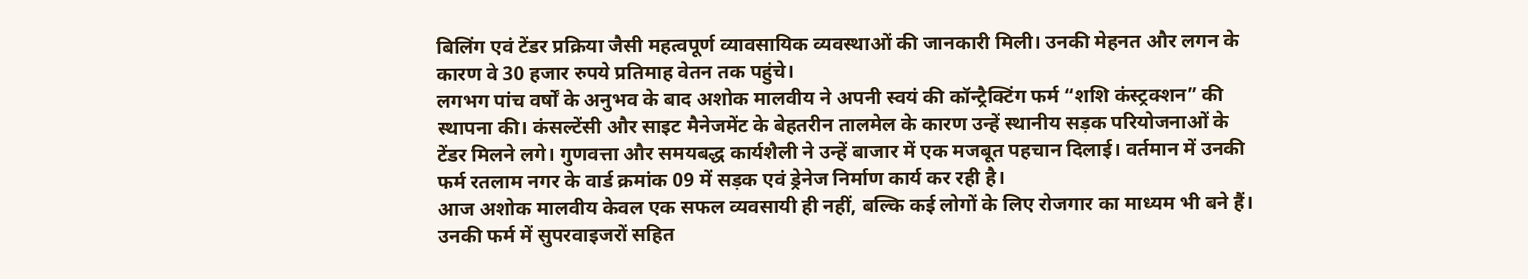बिलिंग एवं टेंडर प्रक्रिया जैसी महत्वपूर्ण व्यावसायिक व्यवस्थाओं की जानकारी मिली। उनकी मेहनत और लगन के कारण वे 30 हजार रुपये प्रतिमाह वेतन तक पहुंचे।
लगभग पांच वर्षों के अनुभव के बाद अशोक मालवीय ने अपनी स्वयं की कॉन्ट्रैक्टिंग फर्म “शशि कंस्ट्रक्शन” की स्थापना की। कंसल्टेंसी और साइट मैनेजमेंट के बेहतरीन तालमेल के कारण उन्हें स्थानीय सड़क परियोजनाओं के टेंडर मिलने लगे। गुणवत्ता और समयबद्ध कार्यशैली ने उन्हें बाजार में एक मजबूत पहचान दिलाई। वर्तमान में उनकी फर्म रतलाम नगर के वार्ड क्रमांक 09 में सड़क एवं ड्रेनेज निर्माण कार्य कर रही है।
आज अशोक मालवीय केवल एक सफल व्यवसायी ही नहीं, बल्कि कई लोगों के लिए रोजगार का माध्यम भी बने हैं। उनकी फर्म में सुपरवाइजरों सहित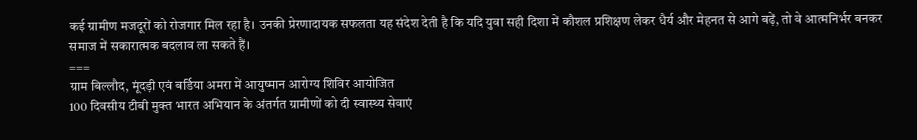कई ग्रामीण मजदूरों को रोजगार मिल रहा है। उनकी प्रेरणादायक सफलता यह संदेश देती है कि यदि युवा सही दिशा में कौशल प्रशिक्षण लेकर धैर्य और मेहनत से आगे बढ़ें, तो वे आत्मनिर्भर बनकर समाज में सकारात्मक बदलाव ला सकते हैं।
===
ग्राम बिल्लौद, मूंदड़ी एवं बर्डिया अमरा में आयुष्मान आरोग्य शिविर आयोजित
100 दिवसीय टीबी मुक्त भारत अभियान के अंतर्गत ग्रामीणों को दी स्वास्थ्य सेवाएं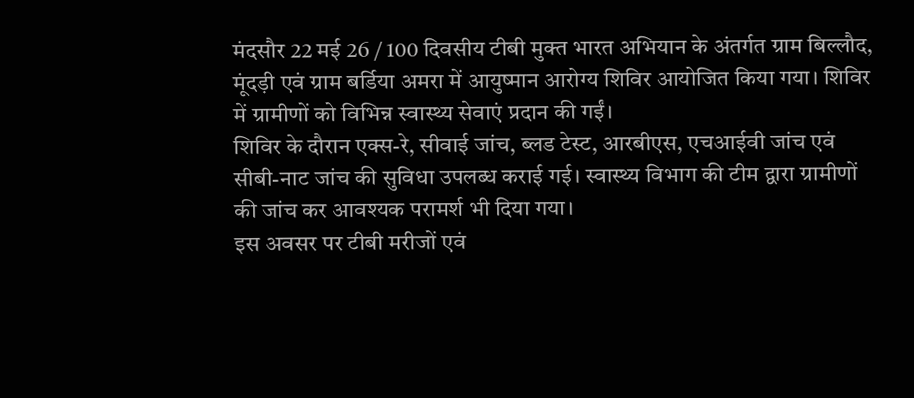मंदसौर 22 मई 26 / 100 दिवसीय टीबी मुक्त भारत अभियान के अंतर्गत ग्राम बिल्लौद, मूंदड़ी एवं ग्राम बर्डिया अमरा में आयुष्मान आरोग्य शिविर आयोजित किया गया। शिविर में ग्रामीणों को विभिन्न स्वास्थ्य सेवाएं प्रदान की गईं।
शिविर के दौरान एक्स-रे, सीवाई जांच, ब्लड टेस्ट, आरबीएस, एचआईवी जांच एवं सीबी-नाट जांच की सुविधा उपलब्ध कराई गई। स्वास्थ्य विभाग की टीम द्वारा ग्रामीणों की जांच कर आवश्यक परामर्श भी दिया गया।
इस अवसर पर टीबी मरीजों एवं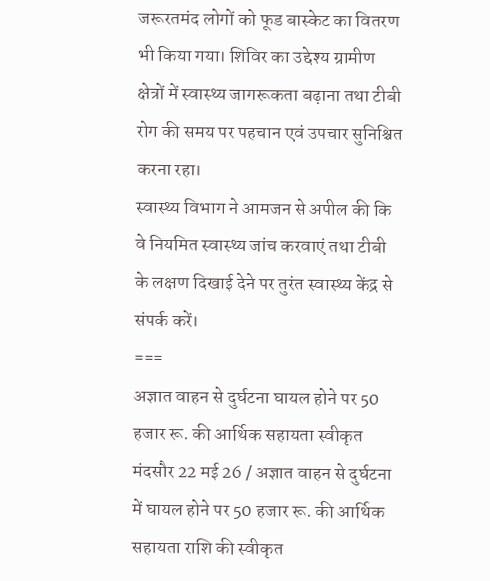जरूरतमंद लोगों को फूड बास्केट का वितरण भी किया गया। शिविर का उद्देश्य ग्रामीण क्षेत्रों में स्वास्थ्य जागरूकता बढ़ाना तथा टीबी रोग की समय पर पहचान एवं उपचार सुनिश्चित करना रहा।
स्वास्थ्य विभाग ने आमजन से अपील की कि वे नियमित स्वास्थ्य जांच करवाएं तथा टीबी के लक्षण दिखाई देने पर तुरंत स्वास्थ्य केंद्र से संपर्क करें।
===
अज्ञात वाहन से दुर्घटना घायल होने पर 50 हजार रू. की आर्थिक सहायता स्वीकृत
मंदसौर 22 मई 26 / अज्ञात वाहन से दुर्घटना में घायल होने पर 50 हजार रू. की आर्थिक सहायता राशि की स्वीकृत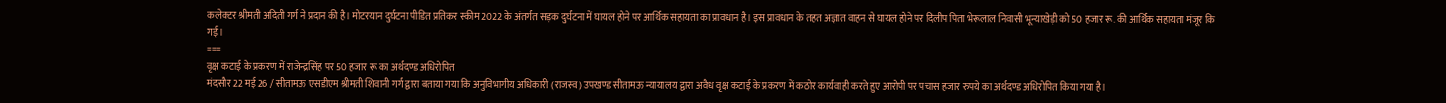कलेक्टर श्रीमती अदिती गर्ग ने प्रदान की है। मोटरयान दुर्घटना पीडित प्रतिकर स्कीम 2022 के अंतर्गत सड़क दुर्घटना में घायल होने पर आर्थिक सहायता का प्रावधान है। इस प्रावधान के तहत अज्ञात वाहन से घायल होने पर दिलीप पिता भेरूलाल निवासी भून्याखेड़ी को 50 हजार रू. की आर्थिक सहायता मंजूर कि गई।
===
वृक्ष कटाई के प्रकरण में राजेन्द्रसिंह पर 50 हजार रू का अर्थदण्ड अधिरोपित
मंदसौर 22 मई 26 / सीतामऊ एसडीएम श्रीमती शिवानी गर्ग द्वारा बताया गया कि अनुविभागीय अधिकारी (राजस्व) उपखण्ड सीतामऊ न्यायालय द्वारा अवैध वृक्ष कटाई के प्रकरण में कठोर कार्यवाही करते हुए आरोपी पर पचास हजार रुपये का अर्थदण्ड अधिरोपित किया गया है।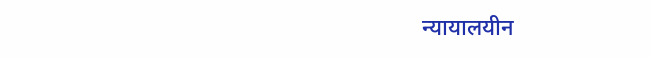न्यायालयीन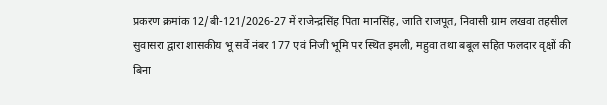प्रकरण क्रमांक 12/बी-121/2026-27 में राजेन्द्रसिंह पिता मानसिंह, जाति राजपूत, निवासी ग्राम लखवा तहसील सुवासरा द्वारा शासकीय भू सर्वे नंबर 177 एवं निजी भूमि पर स्थित इमली, महुवा तथा बबूल सहित फलदार वृक्षों की बिना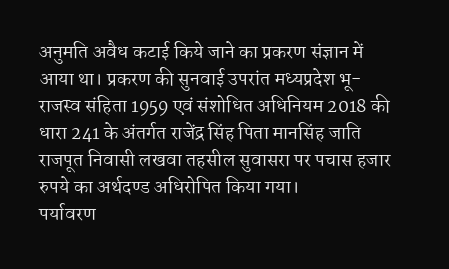अनुमति अवैध कटाई किये जाने का प्रकरण संज्ञान में आया था। प्रकरण की सुनवाई उपरांत मध्यप्रदेश भू-राजस्व संहिता 1959 एवं संशोधित अधिनियम 2018 की धारा 241 के अंतर्गत राजेंद्र सिंह पिता मानसिंह जाति राजपूत निवासी लखवा तहसील सुवासरा पर पचास हजार रुपये का अर्थदण्ड अधिरोपित किया गया।
पर्यावरण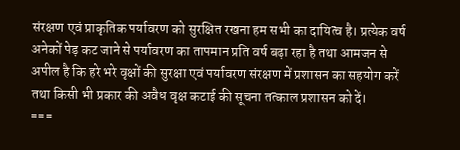संरक्षण एवं प्राकृतिक पर्यावरण को सुरक्षित रखना हम सभी का दायित्व है। प्रत्येक वर्ष अनेकों पेड़ कट जाने से पर्यावरण का तापमान प्रति वर्ष बढ़ा रहा है तथा आमजन से अपील है कि हरे भरे वृक्षों की सुरक्षा एवं पर्यावरण संरक्षण में प्रशासन का सहयोग करें तथा किसी भी प्रकार की अवैध वृक्ष कटाई की सूचना तत्काल प्रशासन को दें।
===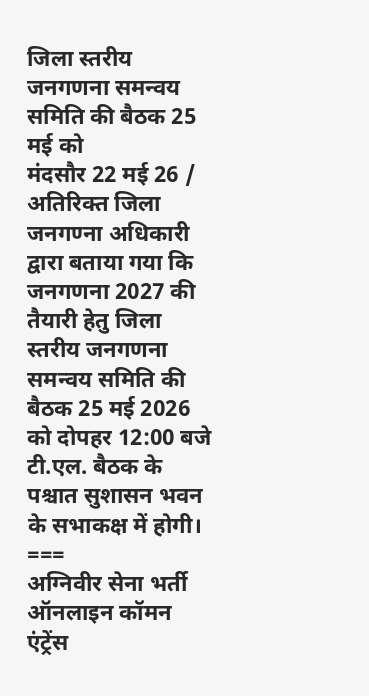जिला स्तरीय जनगणना समन्वय समिति की बैठक 25 मई को
मंदसौर 22 मई 26 / अतिरिक्त जिला जनगण्ना अधिकारी द्वारा बताया गया कि जनगणना 2027 की तैयारी हेतु जिला स्तरीय जनगणना समन्वय समिति की बैठक 25 मई 2026 को दोपहर 12:00 बजे टी.एल. बैठक के पश्चात सुशासन भवन के सभाकक्ष में होगी।
===
अग्निवीर सेना भर्ती
ऑनलाइन कॉमन एंट्रेंस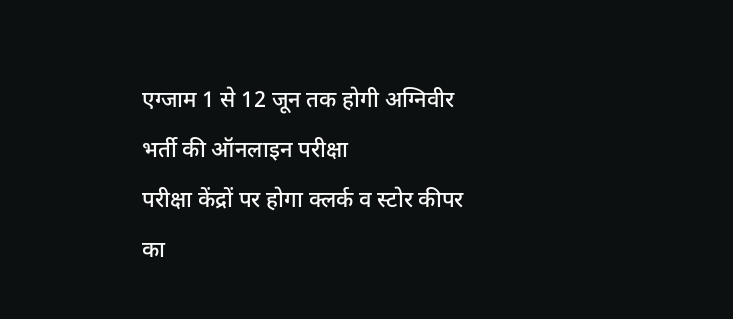एग्जाम 1 से 12 जून तक होगी अग्निवीर भर्ती की ऑनलाइन परीक्षा
परीक्षा केंद्रों पर होगा क्लर्क व स्टोर कीपर का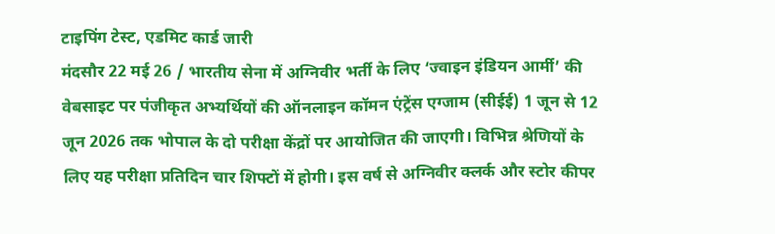टाइपिंग टेस्ट, एडमिट कार्ड जारी
मंदसौर 22 मई 26 / भारतीय सेना में अग्निवीर भर्ती के लिए ‘ज्वाइन इंडियन आर्मी’ की वेबसाइट पर पंजीकृत अभ्यर्थियों की ऑनलाइन कॉमन एंट्रेंस एग्जाम (सीईई) 1 जून से 12 जून 2026 तक भोपाल के दो परीक्षा केंद्रों पर आयोजित की जाएगी। विभिन्न श्रेणियों के लिए यह परीक्षा प्रतिदिन चार शिफ्टों में होगी। इस वर्ष से अग्निवीर क्लर्क और स्टोर कीपर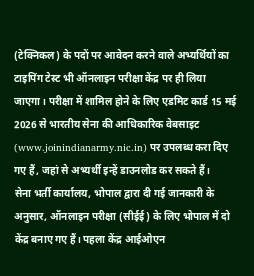(टेक्निकल) के पदों पर आवेदन करने वाले अभ्यर्थियों का टाइपिंग टेस्ट भी ऑनलाइन परीक्षा केंद्र पर ही लिया जाएगा। परीक्षा में शामिल होने के लिए एडमिट कार्ड 15 मई 2026 से भारतीय सेना की आधिकारिक वेबसाइट (www.joinindianarmy.nic.in) पर उपलब्ध करा दिए गए हैं, जहां से अभ्यर्थी इन्हें डाउनलोड कर सकते हैं।
सेना भर्ती कार्यालय, भोपाल द्वारा दी गई जानकारी के अनुसार, ऑनलाइन परीक्षा (सीईई) के लिए भोपाल में दो केंद्र बनाए गए हैं। पहला केंद्र आईओएन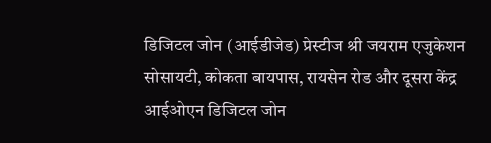डिजिटल जोन (आईडीजेड) प्रेस्टीज श्री जयराम एजुकेशन सोसायटी, कोकता बायपास, रायसेन रोड और दूसरा केंद्र आईओएन डिजिटल जोन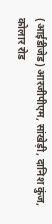(आईडीजेड) आरजीपीएम, सांखेड़ी, दानिश कुंज, कोलार रोड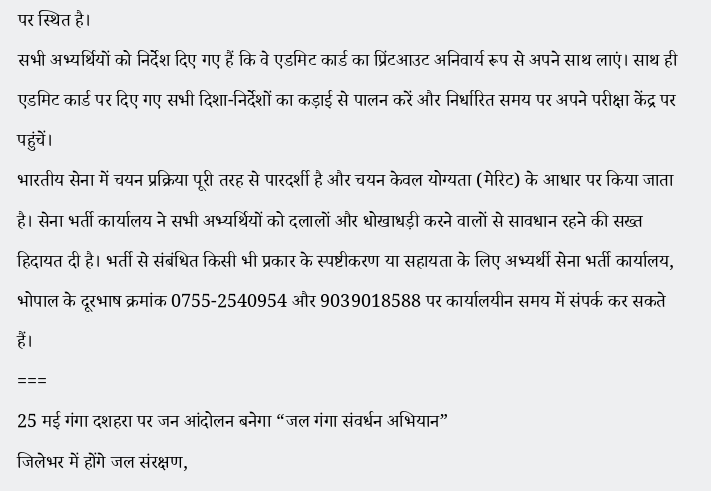पर स्थित है।
सभी अभ्यर्थियों को निर्देश दिए गए हैं कि वे एडमिट कार्ड का प्रिंटआउट अनिवार्य रूप से अपने साथ लाएं। साथ ही एडमिट कार्ड पर दिए गए सभी दिशा-निर्देशों का कड़ाई से पालन करें और निर्धारित समय पर अपने परीक्षा केंद्र पर पहुंचें।
भारतीय सेना में चयन प्रक्रिया पूरी तरह से पारदर्शी है और चयन केवल योग्यता (मेरिट) के आधार पर किया जाता है। सेना भर्ती कार्यालय ने सभी अभ्यर्थियों को दलालों और धोखाधड़ी करने वालों से सावधान रहने की सख्त हिदायत दी है। भर्ती से संबंधित किसी भी प्रकार के स्पष्टीकरण या सहायता के लिए अभ्यर्थी सेना भर्ती कार्यालय, भोपाल के दूरभाष क्रमांक 0755-2540954 और 9039018588 पर कार्यालयीन समय में संपर्क कर सकते हैं।
===
25 मई गंगा दशहरा पर जन आंदोलन बनेगा “जल गंगा संवर्धन अभियान”
जिलेभर में होंगे जल संरक्षण,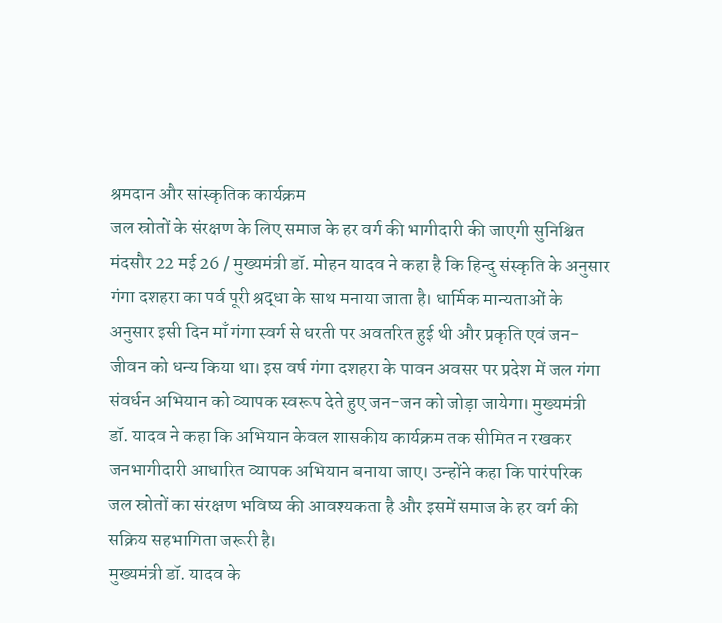श्रमदान और सांस्कृतिक कार्यक्रम
जल स्रोतों के संरक्षण के लिए समाज के हर वर्ग की भागीदारी की जाएगी सुनिश्चित
मंदसौर 22 मई 26 / मुख्यमंत्री डॉ. मोहन यादव ने कहा है कि हिन्दु संस्कृति के अनुसार गंगा दशहरा का पर्व पूरी श्रद्धा के साथ मनाया जाता है। धार्मिक मान्यताओं के अनुसार इसी दिन माँ गंगा स्वर्ग से धरती पर अवतरित हुई थी और प्रकृति एवं जन-जीवन को धन्य किया था। इस वर्ष गंगा दशहरा के पावन अवसर पर प्रदेश में जल गंगा संवर्धन अभियान को व्यापक स्वरूप देते हुए जन-जन को जोड़ा जायेगा। मुख्यमंत्री डॉ. यादव ने कहा कि अभियान केवल शासकीय कार्यक्रम तक सीमित न रखकर जनभागीदारी आधारित व्यापक अभियान बनाया जाए। उन्होंने कहा कि पारंपरिक जल स्रोतों का संरक्षण भविष्य की आवश्यकता है और इसमें समाज के हर वर्ग की सक्रिय सहभागिता जरूरी है।
मुख्यमंत्री डॉ. यादव के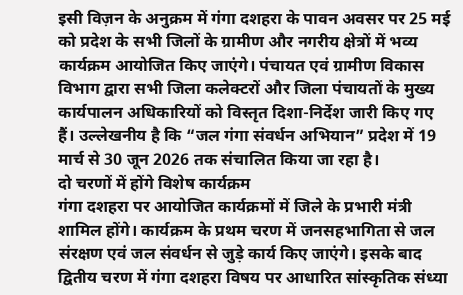इसी विज़न के अनुक्रम में गंगा दशहरा के पावन अवसर पर 25 मई को प्रदेश के सभी जिलों के ग्रामीण और नगरीय क्षेत्रों में भव्य कार्यक्रम आयोजित किए जाएंगे। पंचायत एवं ग्रामीण विकास विभाग द्वारा सभी जिला कलेक्टरों और जिला पंचायतों के मुख्य कार्यपालन अधिकारियों को विस्तृत दिशा-निर्देश जारी किए गए हैं। उल्लेखनीय है कि “जल गंगा संवर्धन अभियान” प्रदेश में 19 मार्च से 30 जून 2026 तक संचालित किया जा रहा है।
दो चरणों में होंगे विशेष कार्यक्रम
गंगा दशहरा पर आयोजित कार्यक्रमों में जिले के प्रभारी मंत्री शामिल होंगे। कार्यक्रम के प्रथम चरण में जनसहभागिता से जल संरक्षण एवं जल संवर्धन से जुड़े कार्य किए जाएंगे। इसके बाद द्वितीय चरण में गंगा दशहरा विषय पर आधारित सांस्कृतिक संध्या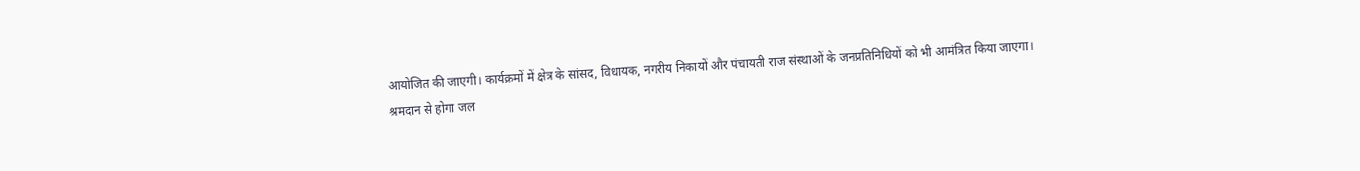आयोजित की जाएगी। कार्यक्रमों में क्षेत्र के सांसद, विधायक, नगरीय निकायों और पंचायती राज संस्थाओं के जनप्रतिनिधियों को भी आमंत्रित किया जाएगा।
श्रमदान से होगा जल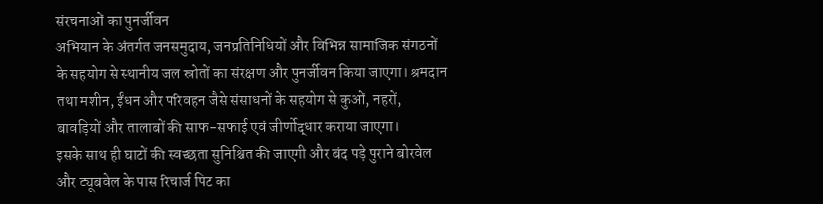संरचनाओं का पुनर्जीवन
अभियान के अंतर्गत जनसमुदाय, जनप्रतिनिधियों और विभिन्न सामाजिक संगठनों के सहयोग से स्थानीय जल स्रोतों का संरक्षण और पुनर्जीवन किया जाएगा। श्रमदान तथा मशीन, ईंधन और परिवहन जैसे संसाधनों के सहयोग से कुओं, नहरों, बावड़ियों और तालाबों की साफ-सफाई एवं जीर्णोद्धार कराया जाएगा।
इसके साथ ही घाटों की स्वच्छता सुनिश्चित की जाएगी और बंद पड़े पुराने बोरवेल और ट्यूबवेल के पास रिचार्ज पिट का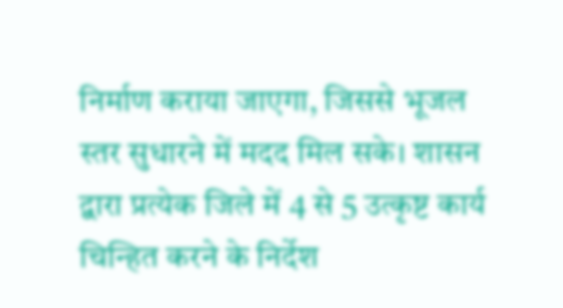निर्माण कराया जाएगा, जिससे भूजल स्तर सुधारने में मदद मिल सके। शासन द्वारा प्रत्येक जिले में 4 से 5 उत्कृष्ट कार्य चिन्हित करने के निर्देश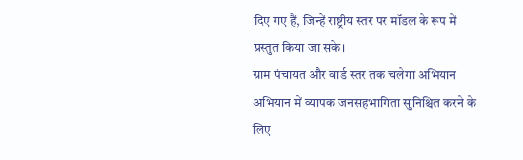दिए गए हैं, जिन्हें राष्ट्रीय स्तर पर मॉडल के रूप में प्रस्तुत किया जा सके।
ग्राम पंचायत और वार्ड स्तर तक चलेगा अभियान
अभियान में व्यापक जनसहभागिता सुनिश्चित करने के लिए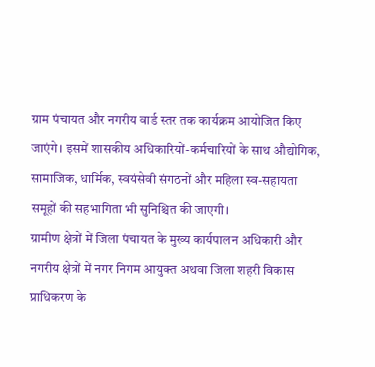ग्राम पंचायत और नगरीय वार्ड स्तर तक कार्यक्रम आयोजित किए जाएंगे। इसमें शासकीय अधिकारियों-कर्मचारियों के साथ औद्योगिक, सामाजिक, धार्मिक, स्वयंसेवी संगठनों और महिला स्व-सहायता समूहों की सहभागिता भी सुनिश्चित की जाएगी।
ग्रामीण क्षेत्रों में जिला पंचायत के मुख्य कार्यपालन अधिकारी और नगरीय क्षेत्रों में नगर निगम आयुक्त अथवा जिला शहरी विकास प्राधिकरण के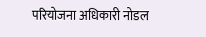परियोजना अधिकारी नोडल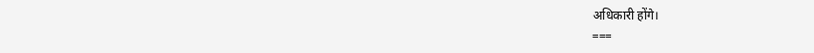अधिकारी होंगे।
===